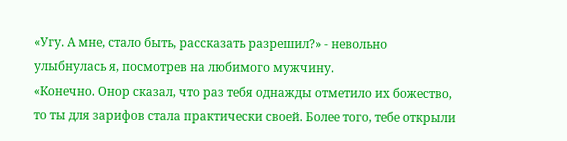«Угу. А мне, стало быть, рассказать разрешил?» - невольно улыбнулась я, посмотрев на любимого мужчину.
«Конечно. Онор сказал, что раз тебя однажды отметило их божество, то ты для зарифов стала практически своей. Более того, тебе открыли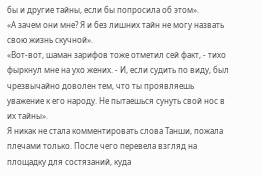бы и другие тайны, если бы попросила об этом».
«А зачем они мне? Я и без лишних тайн не могу назвать свою жизнь скучной».
«Вот-вот, шаман зарифов тоже отметил сей факт, - тихо фыркнул мне на ухо жених. - И, если судить по виду, был чрезвычайно доволен тем, что ты проявляешь уважение к его народу. Не пытаешься сунуть свой нос в их тайны».
Я никак не стала комментировать слова Танши, пожала плечами только. После чего перевела взгляд на площадку для состязаний, куда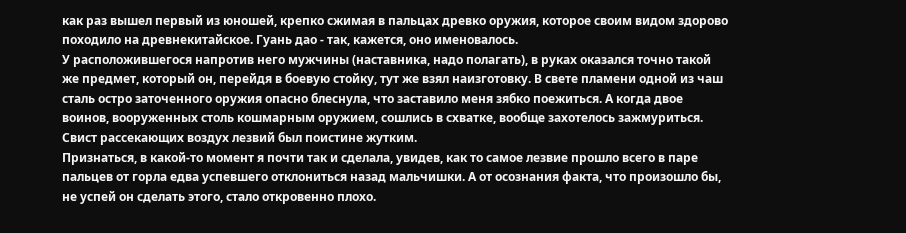как раз вышел первый из юношей, крепко сжимая в пальцах древко оружия, которое своим видом здорово походило на древнекитайское. Гуань дао - так, кажется, оно именовалось.
У расположившегося напротив него мужчины (наставника, надо полагать), в руках оказался точно такой же предмет, который он, перейдя в боевую стойку, тут же взял наизготовку. В свете пламени одной из чаш сталь остро заточенного оружия опасно блеснула, что заставило меня зябко поежиться. А когда двое воинов, вооруженных столь кошмарным оружием, сошлись в схватке, вообще захотелось зажмуриться. Свист рассекающих воздух лезвий был поистине жутким.
Признаться, в какой-то момент я почти так и сделала, увидев, как то самое лезвие прошло всего в паре пальцев от горла едва успевшего отклониться назад мальчишки. А от осознания факта, что произошло бы, не успей он сделать этого, стало откровенно плохо.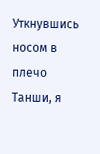Уткнувшись носом в плечо Танши, я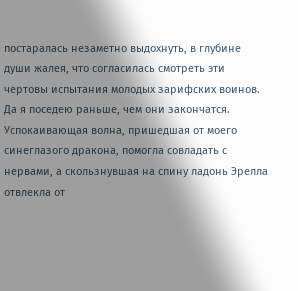постаралась незаметно выдохнуть, в глубине души жалея, что согласилась смотреть эти чертовы испытания молодых зарифских воинов. Да я поседею раньше, чем они закончатся.
Успокаивающая волна, пришедшая от моего синеглазого дракона, помогла совладать с нервами, а скользнувшая на спину ладонь Эрелла отвлекла от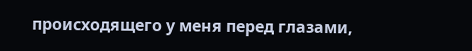происходящего у меня перед глазами,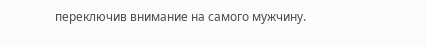переключив внимание на самого мужчину.